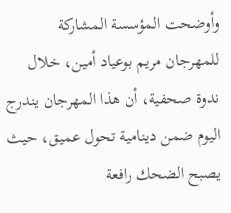وأوضحت المؤسسة المشاركة للمهرجان مريم بوعياد أمين، خلال ندوة صحفية، أن هذا المهرجان يندرج اليوم ضمن دينامية تحول عميق، حيث يصبح الضحك رافعة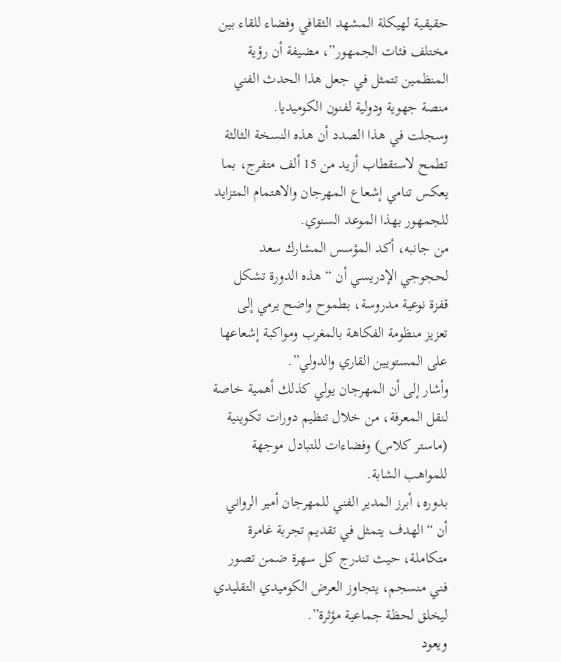حقيقية لهيكلة المشهد الثقافي وفضاء للقاء بين مختلف فئات الجمهور”، مضيفة أن رؤية المنظمين تتمثل في جعل هذا الحدث الفني منصة جهوية ودولية لفنون الكوميديا.
وسجلت في هذا الصدد أن هذه النسخة الثالثة تطمح لاستقطاب أزيد من 15 ألف متفرج، بما يعكس تنامي إشعاع المهرجان والاهتمام المتزايد للجمهور بهذا الموعد السنوي.
من جانبه، أكد المؤسس المشارك سعد لحجوجي الإدريسي أن “هذه الدورة تشكل قفزة نوعية مدروسة، بطموح واضح يرمي إلى تعزيز منظومة الفكاهة بالمغرب ومواكبة إشعاعها على المستويين القاري والدولي”.
وأشار إلى أن المهرجان يولي كذلك أهمية خاصة لنقل المعرفة، من خلال تنظيم دورات تكوينية (ماستر كلاس) وفضاءات للتبادل موجهة للمواهب الشابة.
بدوره، أبرز المدير الفني للمهرجان أمير الرواني أن “الهدف يتمثل في تقديم تجربة غامرة متكاملة، حيث تندرج كل سهرة ضمن تصور فني منسجم، يتجاوز العرض الكوميدي التقليدي ليخلق لحظة جماعية مؤثرة”.
ويعود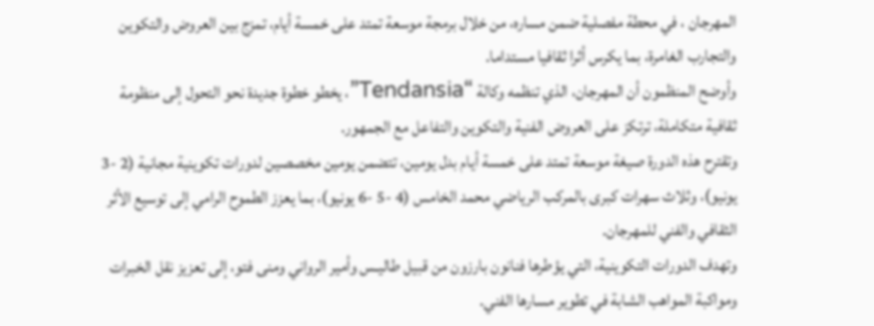المهرجان ، في محطة مفصلية ضمن مساره، من خلال برمجة موسعة تمتد على خمسة أيام، تمزج بين العروض والتكوين والتجارب الغامرة، بما يكرس أثرا ثقافيا مستداما.
وأوضح المنظمون أن المهرجان، الذي تنظمه وكالة “Tendansia”، يخطو خطوة جديدة نحو التحول إلى منظومة ثقافية متكاملة، ترتكز على العروض الفنية والتكوين والتفاعل مع الجمهور.
وتقترح هذه الدورة صيغة موسعة تمتد على خمسة أيام بدل يومين، تتضمن يومين مخصصين لدورات تكوينية مجانية (2 -3 يونيو)، وثلاث سهرات كبرى بالمركب الرياضي محمد الخامس (4 -5 -6 يونيو)، بما يعزز الطموح الرامي إلى توسيع الأثر الثقافي والفني للمهرجان.
وتهدف الدورات التكوينية، التي يؤطرها فنانون بارزون من قبيل طاليـس وأمير الرواني ومنى فتو، إلى تعزيز نقل الخبرات ومواكبة المواهب الشابة في تطوير مسارها الفني.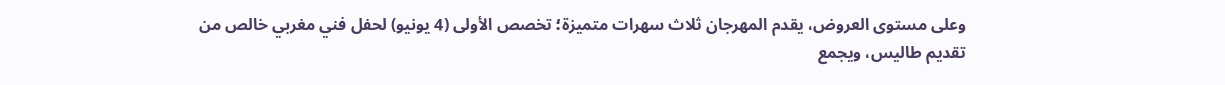وعلى مستوى العروض، يقدم المهرجان ثلاث سهرات متميزة؛ تخصص الأولى (4 يونيو) لحفل فني مغربي خالص من تقديم طاليس، ويجمع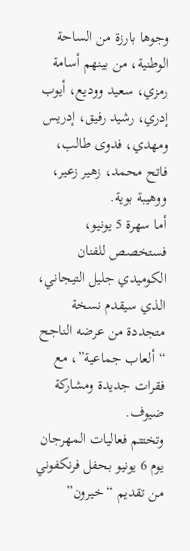وجوها بارزة من الساحة الوطنية، من بينهم أسامة رمزي، سعيد ووديع، أيوب إدري، رشيد رفيق، إدريس ومهدي، فدوى طالب، فاتح محمد، زهير زعير، ووهيبة بوية.
أما سهرة 5 يونيو، فستخصص للفنان الكوميدي جليل التيجاني، الذي سيقدم نسخة متجددة من عرضه الناجح “ألعاب جماعية”، مع فقرات جديدة ومشاركة ضيوف.
وتختتم فعاليات المهرجان يوم 6 يونيو بحفل فرنكفوني من تقديم “خيرون”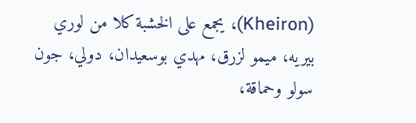(Kheiron)، يجمع على الخشبة كلا من لوري بيريه، ميمو لزرق، مهدي بوسعيدان، دولي، جون سولو وحماقة،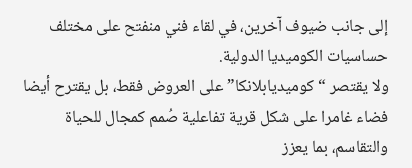إلى جانب ضيوف آخرين، في لقاء فني منفتح على مختلف حساسيات الكوميديا الدولية.
ولا يقتصر “كوميديابلانكا” على العروض فقط، بل يقترح أيضا فضاء غامرا على شكل قرية تفاعلية صُمم كمجال للحياة والتقاسم، بما يعزز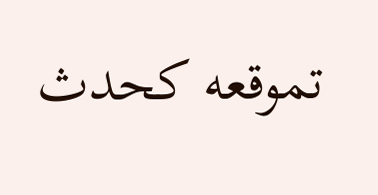تموقعه كحدث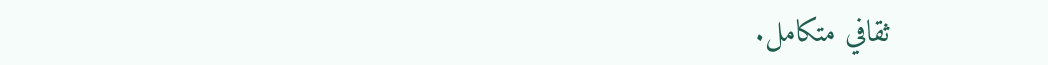ثقافي متكامل.